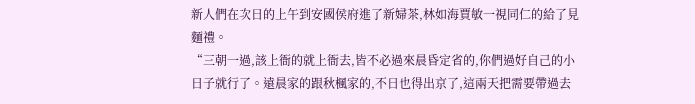新人們在次日的上午到安國侯府進了新婦茶,林如海賈敏一視同仁的給了見麵禮。
“三朝一過,該上衙的就上衙去,皆不必過來晨昏定省的,你們過好自己的小日子就行了。遠晨家的跟秋楓家的,不日也得出京了,這兩天把需要帶過去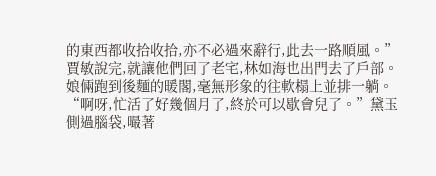的東西都收拾收拾,亦不必過來辭行,此去一路順風。”
賈敏說完,就讓他們回了老宅,林如海也出門去了戶部。
娘倆跑到後麵的暖閣,毫無形象的往軟榻上並排一躺。
“啊呀,忙活了好幾個月了,終於可以歇會兒了。”黛玉側過腦袋,嘬著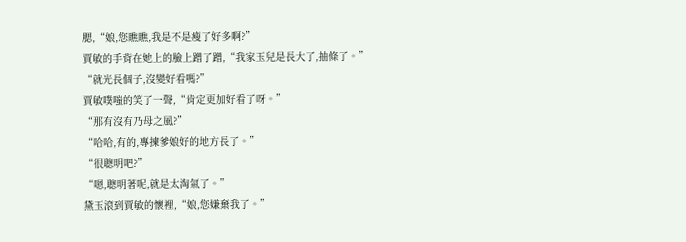腮,“娘,您瞧瞧,我是不是瘦了好多啊?”
賈敏的手背在她上的臉上蹭了蹭,“我家玉兒是長大了,抽條了。”
“就光長個子,沒變好看嗎?”
賈敏噗嗤的笑了一聲,“肯定更加好看了呀。”
“那有沒有乃母之風?”
“哈哈,有的,專揀爹娘好的地方長了。”
“很聰明吧?”
“嗯,聰明著呢,就是太淘氣了。”
黛玉滾到賈敏的懷裡,“娘,您嫌棄我了。”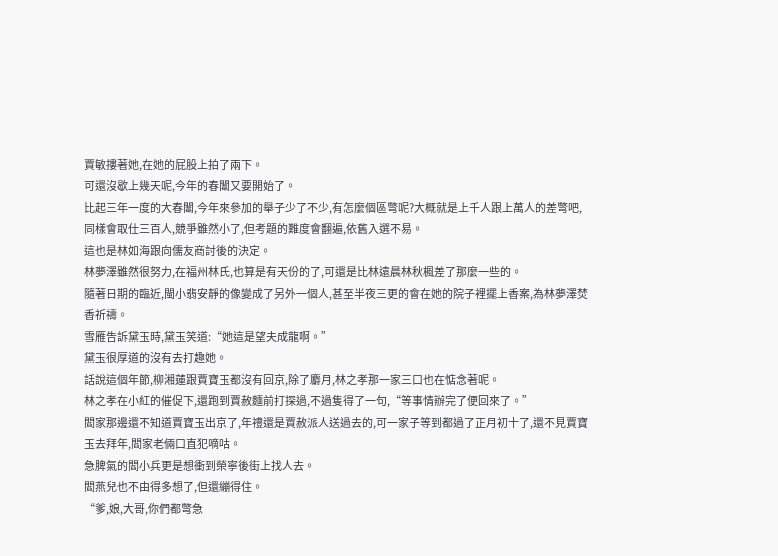賈敏摟著她,在她的屁股上拍了兩下。
可還沒歇上幾天呢,今年的春闈又要開始了。
比起三年一度的大春闈,今年來參加的舉子少了不少,有怎麼個區彆呢?大概就是上千人跟上萬人的差彆吧,同樣會取仕三百人,競爭雖然小了,但考題的難度會翻遍,依舊入選不易。
這也是林如海跟向儒友商討後的決定。
林夢澤雖然很努力,在福州林氏,也算是有天份的了,可還是比林遠晨林秋楓差了那麼一些的。
隨著日期的臨近,閩小翡安靜的像變成了另外一個人,甚至半夜三更的會在她的院子裡擺上香案,為林夢澤焚香祈禱。
雪雁告訴黛玉時,黛玉笑道:“她這是望夫成龍啊。”
黛玉很厚道的沒有去打趣她。
話說這個年節,柳湘蓮跟賈寶玉都沒有回京,除了麝月,林之孝那一家三口也在惦念著呢。
林之孝在小紅的催促下,還跑到賈赦麵前打探過,不過隻得了一句,“等事情辦完了便回來了。”
閻家那邊還不知道賈寶玉出京了,年禮還是賈赦派人送過去的,可一家子等到都過了正月初十了,還不見賈寶玉去拜年,閻家老倆口直犯嘀咕。
急脾氣的閻小兵更是想衝到榮寧後街上找人去。
閻燕兒也不由得多想了,但還繃得住。
“爹,娘,大哥,你們都彆急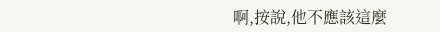啊,按說,他不應該這麼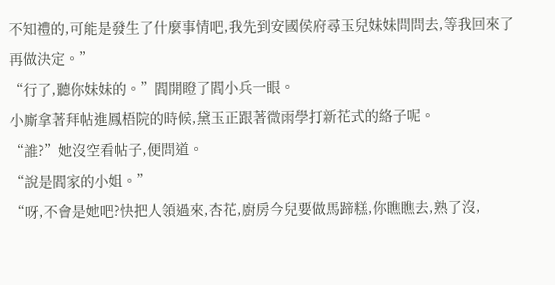不知禮的,可能是發生了什麼事情吧,我先到安國侯府尋玉兒妹妹問問去,等我回來了再做決定。”
“行了,聽你妹妹的。”閻開瞪了閻小兵一眼。
小廝拿著拜帖進鳳梧院的時候,黛玉正跟著微雨學打新花式的絡子呢。
“誰?”她沒空看帖子,便問道。
“說是閻家的小姐。”
“呀,不會是她吧?快把人領過來,杏花,廚房今兒要做馬蹄糕,你瞧瞧去,熟了沒,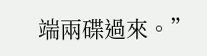端兩碟過來。”